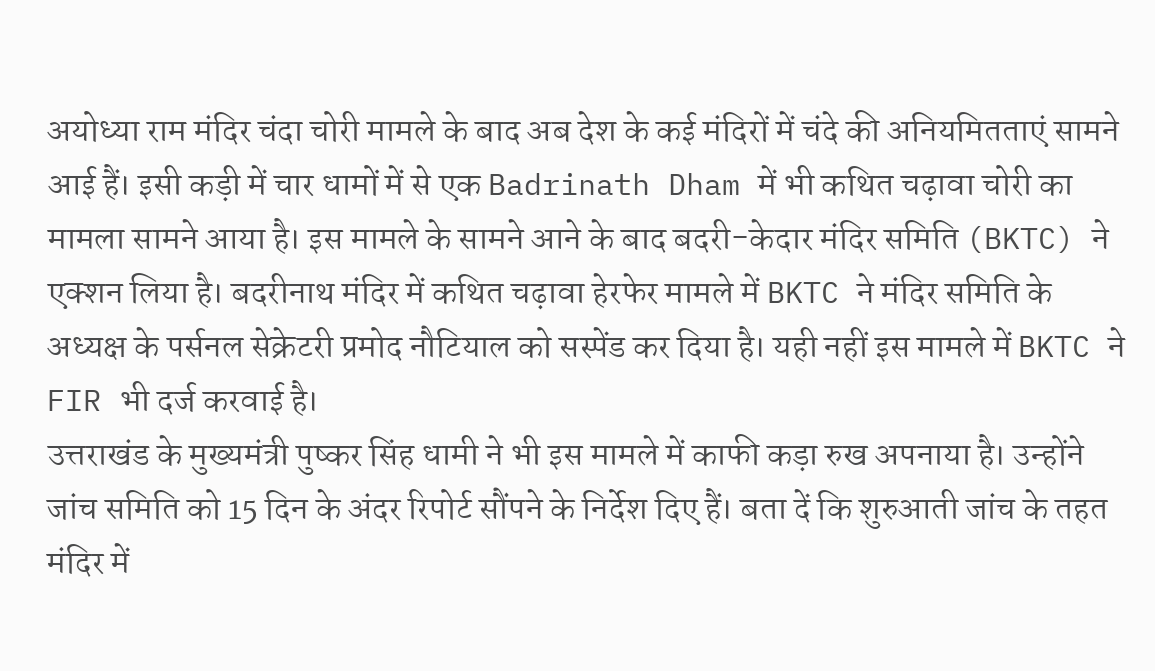अयोध्या राम मंदिर चंदा चोरी मामले के बाद अब देश के कई मंदिरों में चंदे की अनियमितताएं सामने आई हैं। इसी कड़ी में चार धामों में से एक Badrinath Dham में भी कथित चढ़ावा चोरी का मामला सामने आया है। इस मामले के सामने आने के बाद बदरी-केदार मंदिर समिति (BKTC) ने एक्शन लिया है। बदरीनाथ मंदिर में कथित चढ़ावा हेरफेर मामले में BKTC ने मंदिर समिति के अध्यक्ष के पर्सनल सेक्रेटरी प्रमोद नौटियाल को सस्पेंड कर दिया है। यही नहीं इस मामले में BKTC ने FIR भी दर्ज करवाई है।
उत्तराखंड के मुख्यमंत्री पुष्कर सिंह धामी ने भी इस मामले में काफी कड़ा रुख अपनाया है। उन्होंने जांच समिति को 15 दिन के अंदर रिपोर्ट सौंपने के निर्देश दिए हैं। बता दें कि शुरुआती जांच के तहत मंदिर में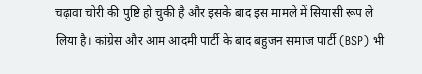चढ़ावा चोरी की पुष्टि हो चुकी है और इसके बाद इस मामले में सियासी रूप ले लिया है। कांग्रेस और आम आदमी पार्टी के बाद बहुजन समाज पार्टी (BSP) भी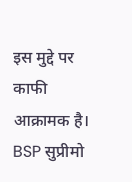इस मुद्दे पर काफी आक्रामक है। BSP सुप्रीमो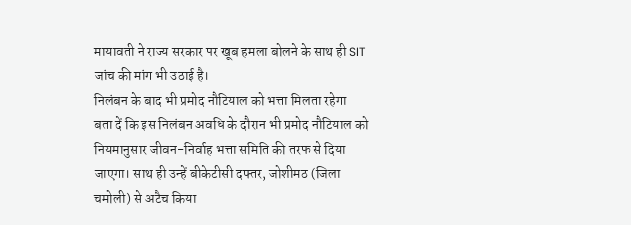मायावती ने राज्य सरकार पर खूब हमला बोलने के साथ ही SIT जांच की मांग भी उठाई है।
निलंबन के बाद भी प्रमोद नौटियाल को भत्ता मिलता रहेगा
बता दें कि इस निलंबन अवधि के दौरान भी प्रमोद नौटियाल को नियमानुसार जीवन-निर्वाह भत्ता समिति की तरफ से दिया जाएगा। साथ ही उन्हें बीकेटीसी दफ्तर, जोशीमठ (जिला चमोली) से अटैच किया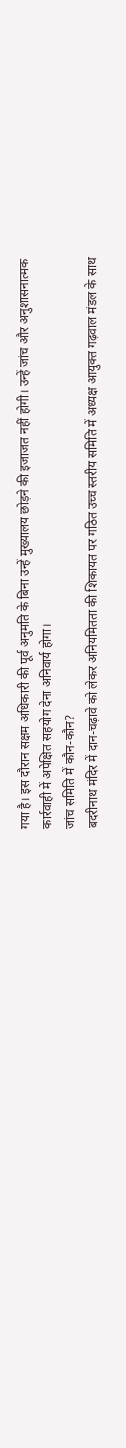गया है। इस दौरान सक्षम अधिकारी की पूर्व अनुमति के बिना उन्हें मुख्यालय छोड़ने की इजाजत नहीं होगी। उन्हें जांच और अनुशासनात्मक कार्रवाही में अपेक्षित सहयोग देना अनिवार्य होगा।
जांच समिति में कौन-कौन?
बदरीनाथ मंदिर में दान-चढ़ावे को लेकर अनियमितता की शिकायत पर गठित उच्च स्तरीय समिति में अध्यक्ष आयुक्त गढ़वाल मंडल के साथ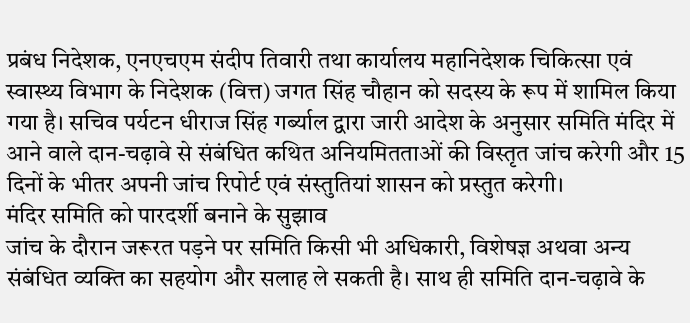प्रबंध निदेशक, एनएचएम संदीप तिवारी तथा कार्यालय महानिदेशक चिकित्सा एवं स्वास्थ्य विभाग के निदेशक (वित्त) जगत सिंह चौहान को सदस्य के रूप में शामिल किया गया है। सचिव पर्यटन धीराज सिंह गर्ब्याल द्वारा जारी आदेश के अनुसार समिति मंदिर में आने वाले दान-चढ़ावे से संबंधित कथित अनियमितताओं की विस्तृत जांच करेगी और 15 दिनों के भीतर अपनी जांच रिपोर्ट एवं संस्तुतियां शासन को प्रस्तुत करेगी।
मंदिर समिति को पारदर्शी बनाने के सुझाव
जांच के दौरान जरूरत पड़ने पर समिति किसी भी अधिकारी, विशेषज्ञ अथवा अन्य संबंधित व्यक्ति का सहयोग और सलाह ले सकती है। साथ ही समिति दान-चढ़ावे के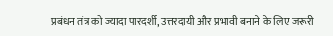प्रबंधन तंत्र को ज्यादा पारदर्शी, उत्तरदायी और प्रभावी बनाने के लिए जरूरी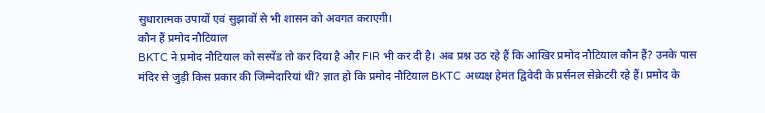सुधारात्मक उपायों एवं सुझावों से भी शासन को अवगत कराएगी।
कौन हैं प्रमोद नौटियाल
BKTC ने प्रमोद नौटियाल को सस्पेंड तो कर दिया है और FIR भी कर दी है। अब प्रश्न उठ रहे हैं कि आखिर प्रमोद नौटियाल कौन हैं? उनके पास मंदिर से जुड़ी किस प्रकार की जिम्मेदारियां थीं? ज्ञात हो कि प्रमोद नौटियाल BKTC अध्यक्ष हेमंत द्विवेदी के प्रर्सनल सेक्रेटरी रहे हैं। प्रमोद के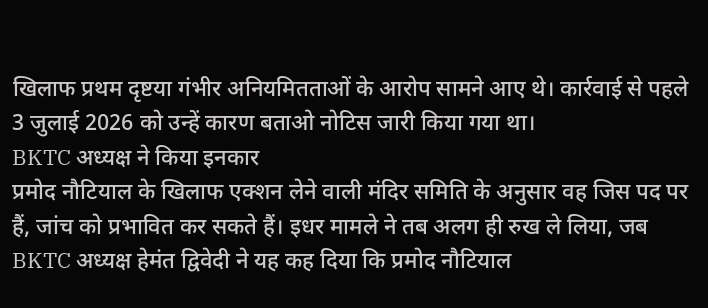खिलाफ प्रथम दृष्टया गंभीर अनियमितताओं के आरोप सामने आए थे। कार्रवाई से पहले 3 जुलाई 2026 को उन्हें कारण बताओ नोटिस जारी किया गया था।
BKTC अध्यक्ष ने किया इनकार
प्रमोद नौटियाल के खिलाफ एक्शन लेने वाली मंदिर समिति के अनुसार वह जिस पद पर हैं, जांच को प्रभावित कर सकते हैं। इधर मामले ने तब अलग ही रुख ले लिया, जब BKTC अध्यक्ष हेमंत द्विवेदी ने यह कह दिया कि प्रमोद नौटियाल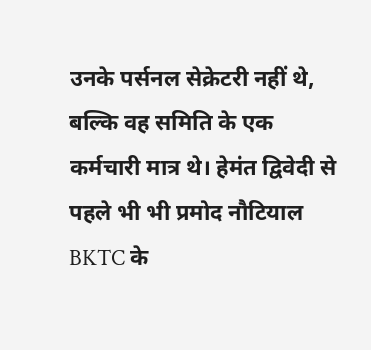उनके पर्सनल सेक्रेटरी नहीं थे, बल्कि वह समिति के एक कर्मचारी मात्र थे। हेमंत द्विवेदी से पहले भी भी प्रमोद नौटियाल BKTC के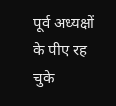पूर्व अध्यक्षों के पीए रह चुके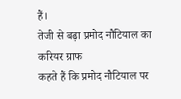हैं।
तेजी से बढ़ा प्रमोद नौटियाल का करियर ग्राफ
कहते हैं कि प्रमोद नौटियाल पर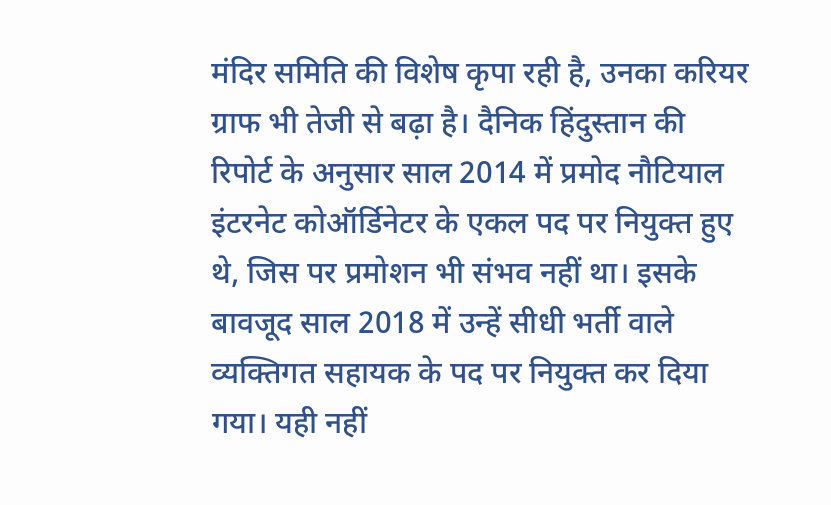मंदिर समिति की विशेष कृपा रही है, उनका करियर ग्राफ भी तेजी से बढ़ा है। दैनिक हिंदुस्तान की रिपोर्ट के अनुसार साल 2014 में प्रमोद नौटियाल इंटरनेट कोऑर्डिनेटर के एकल पद पर नियुक्त हुए थे, जिस पर प्रमोशन भी संभव नहीं था। इसके बावजूद साल 2018 में उन्हें सीधी भर्ती वाले व्यक्तिगत सहायक के पद पर नियुक्त कर दिया गया। यही नहीं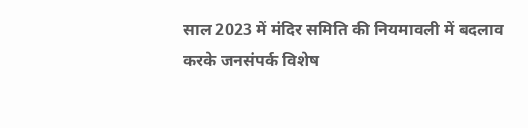साल 2023 में मंदिर समिति की नियमावली में बदलाव करके जनसंपर्क विशेष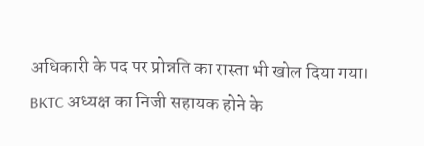अधिकारी के पद पर प्रोन्नति का रास्ता भी खोल दिया गया। BKTC अध्यक्ष का निजी सहायक होने के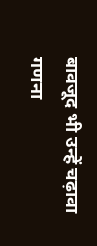बावजूद भी उन्हें चढ़ावा गणना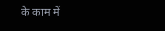के काम में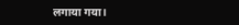लगाया गया।